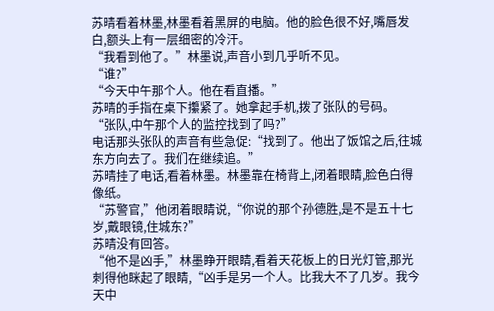苏晴看着林墨,林墨看着黑屏的电脑。他的脸色很不好,嘴唇发白,额头上有一层细密的冷汗。
“我看到他了。”林墨说,声音小到几乎听不见。
“谁?”
“今天中午那个人。他在看直播。”
苏晴的手指在桌下攥紧了。她拿起手机,拨了张队的号码。
“张队,中午那个人的监控找到了吗?”
电话那头张队的声音有些急促:“找到了。他出了饭馆之后,往城东方向去了。我们在继续追。”
苏晴挂了电话,看着林墨。林墨靠在椅背上,闭着眼睛,脸色白得像纸。
“苏警官,”他闭着眼睛说,“你说的那个孙德胜,是不是五十七岁,戴眼镜,住城东?”
苏晴没有回答。
“他不是凶手,”林墨睁开眼睛,看着天花板上的日光灯管,那光刺得他眯起了眼睛,“凶手是另一个人。比我大不了几岁。我今天中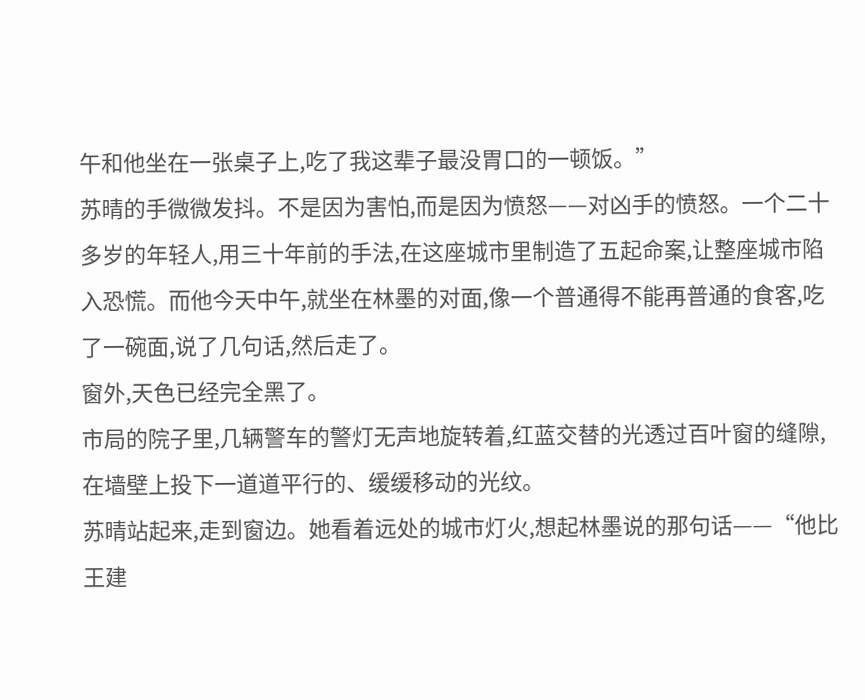午和他坐在一张桌子上,吃了我这辈子最没胃口的一顿饭。”
苏晴的手微微发抖。不是因为害怕,而是因为愤怒——对凶手的愤怒。一个二十多岁的年轻人,用三十年前的手法,在这座城市里制造了五起命案,让整座城市陷入恐慌。而他今天中午,就坐在林墨的对面,像一个普通得不能再普通的食客,吃了一碗面,说了几句话,然后走了。
窗外,天色已经完全黑了。
市局的院子里,几辆警车的警灯无声地旋转着,红蓝交替的光透过百叶窗的缝隙,在墙壁上投下一道道平行的、缓缓移动的光纹。
苏晴站起来,走到窗边。她看着远处的城市灯火,想起林墨说的那句话——“他比王建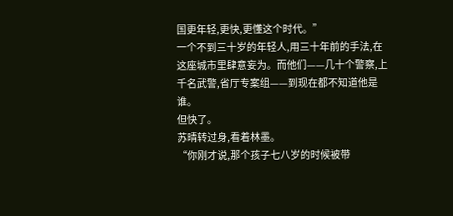国更年轻,更快,更懂这个时代。”
一个不到三十岁的年轻人,用三十年前的手法,在这座城市里肆意妄为。而他们——几十个警察,上千名武警,省厅专案组——到现在都不知道他是谁。
但快了。
苏晴转过身,看着林墨。
“你刚才说,那个孩子七八岁的时候被带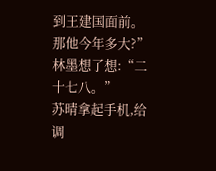到王建国面前。那他今年多大?”
林墨想了想:“二十七八。”
苏晴拿起手机,给调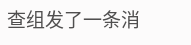查组发了一条消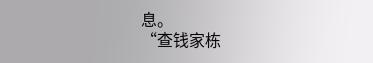息。
“查钱家栋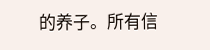的养子。所有信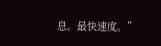息。最快速度。”